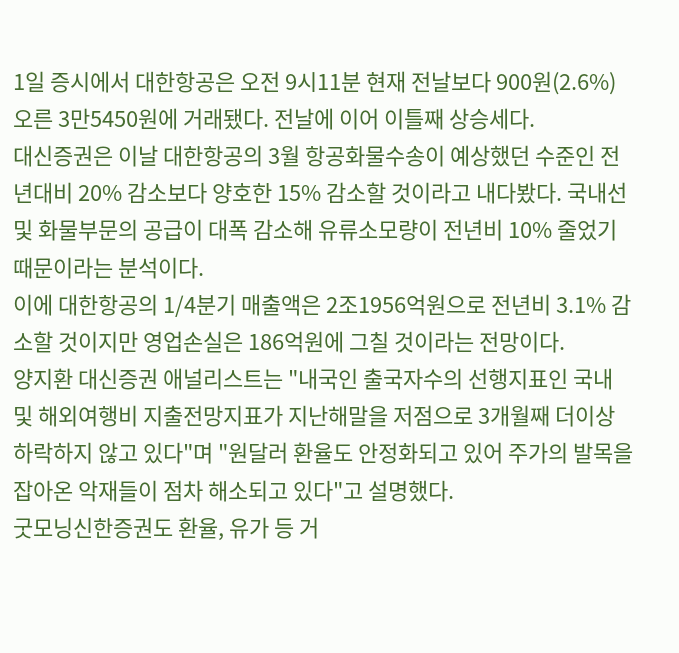1일 증시에서 대한항공은 오전 9시11분 현재 전날보다 900원(2.6%) 오른 3만5450원에 거래됐다. 전날에 이어 이틀째 상승세다.
대신증권은 이날 대한항공의 3월 항공화물수송이 예상했던 수준인 전년대비 20% 감소보다 양호한 15% 감소할 것이라고 내다봤다. 국내선 및 화물부문의 공급이 대폭 감소해 유류소모량이 전년비 10% 줄었기 때문이라는 분석이다.
이에 대한항공의 1/4분기 매출액은 2조1956억원으로 전년비 3.1% 감소할 것이지만 영업손실은 186억원에 그칠 것이라는 전망이다.
양지환 대신증권 애널리스트는 "내국인 출국자수의 선행지표인 국내 및 해외여행비 지출전망지표가 지난해말을 저점으로 3개월째 더이상 하락하지 않고 있다"며 "원달러 환율도 안정화되고 있어 주가의 발목을 잡아온 악재들이 점차 해소되고 있다"고 설명했다.
굿모닝신한증권도 환율, 유가 등 거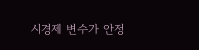시경제 변수가 안정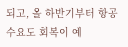되고, 올 하반기부터 항공수요도 회복이 예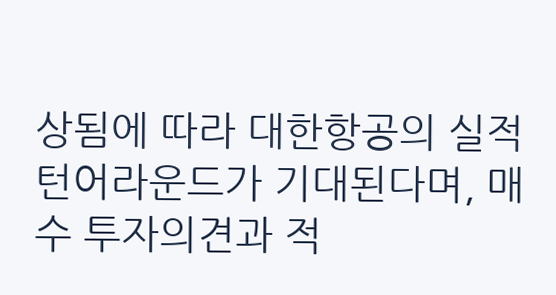상됨에 따라 대한항공의 실적 턴어라운드가 기대된다며, 매수 투자의견과 적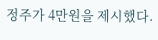정주가 4만원을 제시했다.